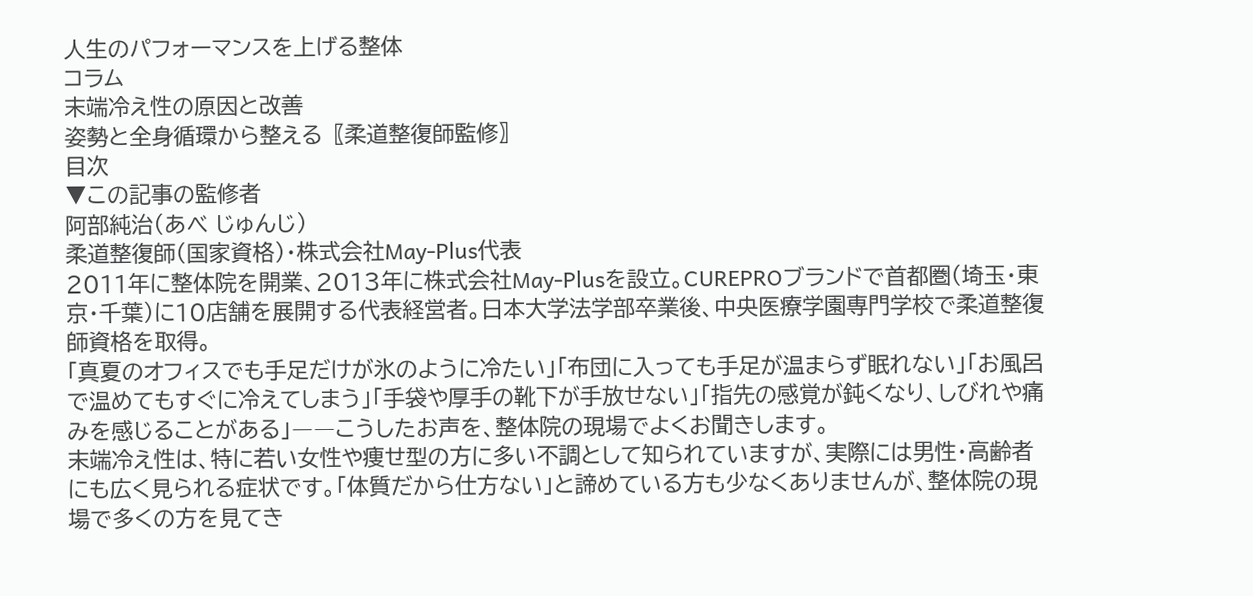人生のパフォーマンスを上げる整体
コラム
末端冷え性の原因と改善
姿勢と全身循環から整える〖柔道整復師監修〗
目次
▼この記事の監修者
阿部純治(あべ じゅんじ)
柔道整復師(国家資格)・株式会社May-Plus代表
2011年に整体院を開業、2013年に株式会社May-Plusを設立。CUREPROブランドで首都圏(埼玉・東京・千葉)に10店舗を展開する代表経営者。日本大学法学部卒業後、中央医療学園専門学校で柔道整復師資格を取得。
「真夏のオフィスでも手足だけが氷のように冷たい」「布団に入っても手足が温まらず眠れない」「お風呂で温めてもすぐに冷えてしまう」「手袋や厚手の靴下が手放せない」「指先の感覚が鈍くなり、しびれや痛みを感じることがある」――こうしたお声を、整体院の現場でよくお聞きします。
末端冷え性は、特に若い女性や痩せ型の方に多い不調として知られていますが、実際には男性・高齢者にも広く見られる症状です。「体質だから仕方ない」と諦めている方も少なくありませんが、整体院の現場で多くの方を見てき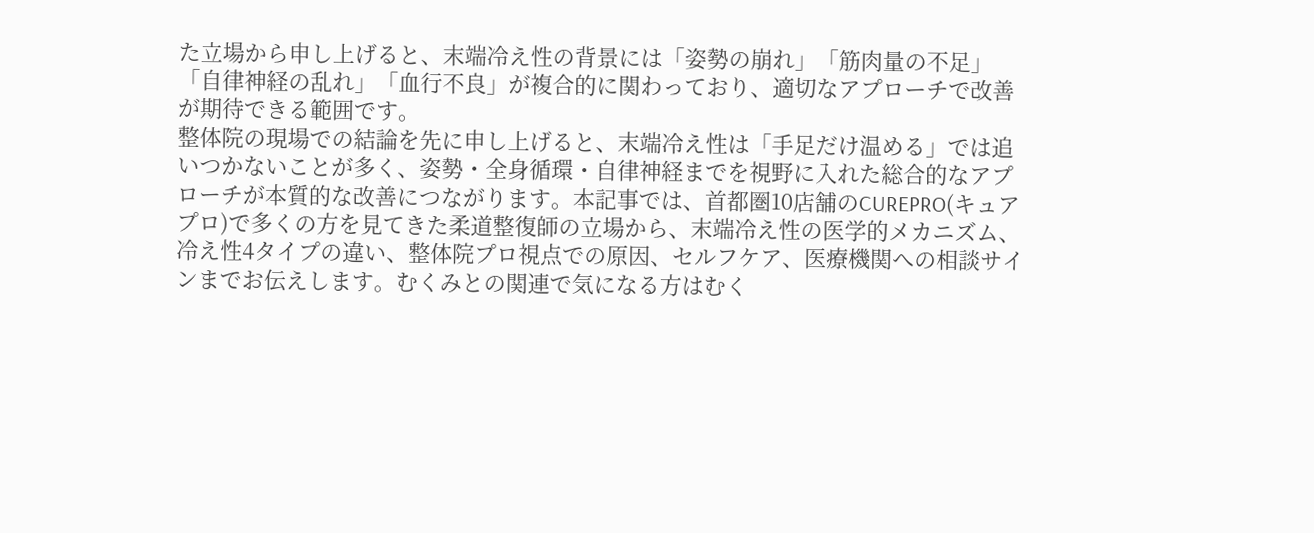た立場から申し上げると、末端冷え性の背景には「姿勢の崩れ」「筋肉量の不足」「自律神経の乱れ」「血行不良」が複合的に関わっており、適切なアプローチで改善が期待できる範囲です。
整体院の現場での結論を先に申し上げると、末端冷え性は「手足だけ温める」では追いつかないことが多く、姿勢・全身循環・自律神経までを視野に入れた総合的なアプローチが本質的な改善につながります。本記事では、首都圏10店舗のCUREPRO(キュアプロ)で多くの方を見てきた柔道整復師の立場から、末端冷え性の医学的メカニズム、冷え性4タイプの違い、整体院プロ視点での原因、セルフケア、医療機関への相談サインまでお伝えします。むくみとの関連で気になる方はむく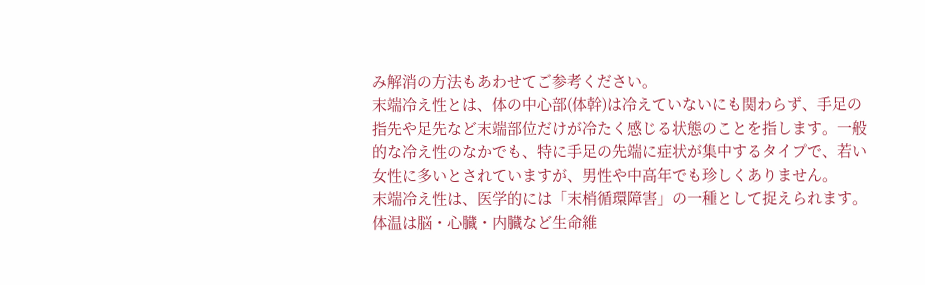み解消の方法もあわせてご参考ください。
末端冷え性とは、体の中心部(体幹)は冷えていないにも関わらず、手足の指先や足先など末端部位だけが冷たく感じる状態のことを指します。一般的な冷え性のなかでも、特に手足の先端に症状が集中するタイプで、若い女性に多いとされていますが、男性や中高年でも珍しくありません。
末端冷え性は、医学的には「末梢循環障害」の一種として捉えられます。体温は脳・心臓・内臓など生命維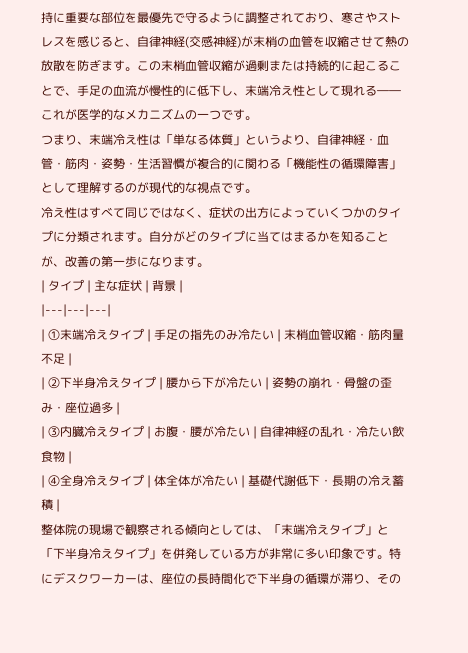持に重要な部位を最優先で守るように調整されており、寒さやストレスを感じると、自律神経(交感神経)が末梢の血管を収縮させて熱の放散を防ぎます。この末梢血管収縮が過剰または持続的に起こることで、手足の血流が慢性的に低下し、末端冷え性として現れる――これが医学的なメカニズムの一つです。
つまり、末端冷え性は「単なる体質」というより、自律神経・血管・筋肉・姿勢・生活習慣が複合的に関わる「機能性の循環障害」として理解するのが現代的な視点です。
冷え性はすべて同じではなく、症状の出方によっていくつかのタイプに分類されます。自分がどのタイプに当てはまるかを知ることが、改善の第一歩になります。
| タイプ | 主な症状 | 背景 |
|---|---|---|
| ①末端冷えタイプ | 手足の指先のみ冷たい | 末梢血管収縮・筋肉量不足 |
| ②下半身冷えタイプ | 腰から下が冷たい | 姿勢の崩れ・骨盤の歪み・座位過多 |
| ③内臓冷えタイプ | お腹・腰が冷たい | 自律神経の乱れ・冷たい飲食物 |
| ④全身冷えタイプ | 体全体が冷たい | 基礎代謝低下・長期の冷え蓄積 |
整体院の現場で観察される傾向としては、「末端冷えタイプ」と「下半身冷えタイプ」を併発している方が非常に多い印象です。特にデスクワーカーは、座位の長時間化で下半身の循環が滞り、その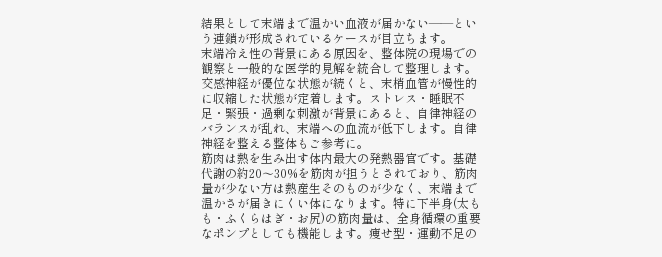結果として末端まで温かい血液が届かない――という連鎖が形成されているケースが目立ちます。
末端冷え性の背景にある原因を、整体院の現場での観察と一般的な医学的見解を統合して整理します。
交感神経が優位な状態が続くと、末梢血管が慢性的に収縮した状態が定着します。ストレス・睡眠不足・緊張・過剰な刺激が背景にあると、自律神経のバランスが乱れ、末端への血流が低下します。自律神経を整える整体もご参考に。
筋肉は熱を生み出す体内最大の発熱器官です。基礎代謝の約20〜30%を筋肉が担うとされており、筋肉量が少ない方は熱産生そのものが少なく、末端まで温かさが届きにくい体になります。特に下半身(太もも・ふくらはぎ・お尻)の筋肉量は、全身循環の重要なポンプとしても機能します。痩せ型・運動不足の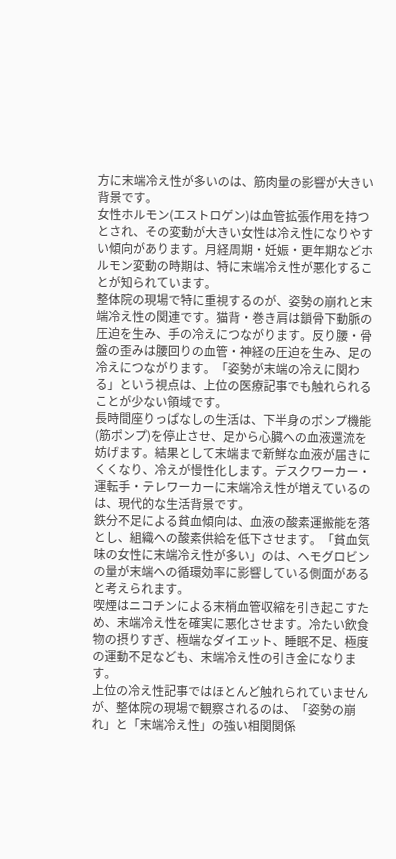方に末端冷え性が多いのは、筋肉量の影響が大きい背景です。
女性ホルモン(エストロゲン)は血管拡張作用を持つとされ、その変動が大きい女性は冷え性になりやすい傾向があります。月経周期・妊娠・更年期などホルモン変動の時期は、特に末端冷え性が悪化することが知られています。
整体院の現場で特に重視するのが、姿勢の崩れと末端冷え性の関連です。猫背・巻き肩は鎖骨下動脈の圧迫を生み、手の冷えにつながります。反り腰・骨盤の歪みは腰回りの血管・神経の圧迫を生み、足の冷えにつながります。「姿勢が末端の冷えに関わる」という視点は、上位の医療記事でも触れられることが少ない領域です。
長時間座りっぱなしの生活は、下半身のポンプ機能(筋ポンプ)を停止させ、足から心臓への血液還流を妨げます。結果として末端まで新鮮な血液が届きにくくなり、冷えが慢性化します。デスクワーカー・運転手・テレワーカーに末端冷え性が増えているのは、現代的な生活背景です。
鉄分不足による貧血傾向は、血液の酸素運搬能を落とし、組織への酸素供給を低下させます。「貧血気味の女性に末端冷え性が多い」のは、ヘモグロビンの量が末端への循環効率に影響している側面があると考えられます。
喫煙はニコチンによる末梢血管収縮を引き起こすため、末端冷え性を確実に悪化させます。冷たい飲食物の摂りすぎ、極端なダイエット、睡眠不足、極度の運動不足なども、末端冷え性の引き金になります。
上位の冷え性記事ではほとんど触れられていませんが、整体院の現場で観察されるのは、「姿勢の崩れ」と「末端冷え性」の強い相関関係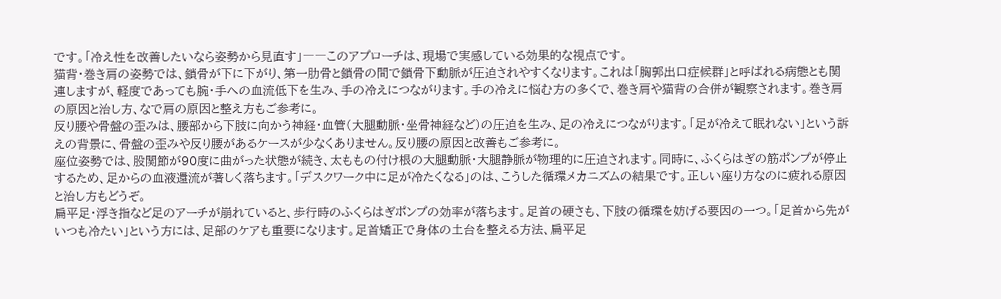です。「冷え性を改善したいなら姿勢から見直す」――このアプローチは、現場で実感している効果的な視点です。
猫背・巻き肩の姿勢では、鎖骨が下に下がり、第一肋骨と鎖骨の間で鎖骨下動脈が圧迫されやすくなります。これは「胸郭出口症候群」と呼ばれる病態とも関連しますが、軽度であっても腕・手への血流低下を生み、手の冷えにつながります。手の冷えに悩む方の多くで、巻き肩や猫背の合併が観察されます。巻き肩の原因と治し方、なで肩の原因と整え方もご参考に。
反り腰や骨盤の歪みは、腰部から下肢に向かう神経・血管(大腿動脈・坐骨神経など)の圧迫を生み、足の冷えにつながります。「足が冷えて眠れない」という訴えの背景に、骨盤の歪みや反り腰があるケースが少なくありません。反り腰の原因と改善もご参考に。
座位姿勢では、股関節が90度に曲がった状態が続き、太ももの付け根の大腿動脈・大腿静脈が物理的に圧迫されます。同時に、ふくらはぎの筋ポンプが停止するため、足からの血液還流が著しく落ちます。「デスクワーク中に足が冷たくなる」のは、こうした循環メカニズムの結果です。正しい座り方なのに疲れる原因と治し方もどうぞ。
扁平足・浮き指など足のアーチが崩れていると、歩行時のふくらはぎポンプの効率が落ちます。足首の硬さも、下肢の循環を妨げる要因の一つ。「足首から先がいつも冷たい」という方には、足部のケアも重要になります。足首矯正で身体の土台を整える方法、扁平足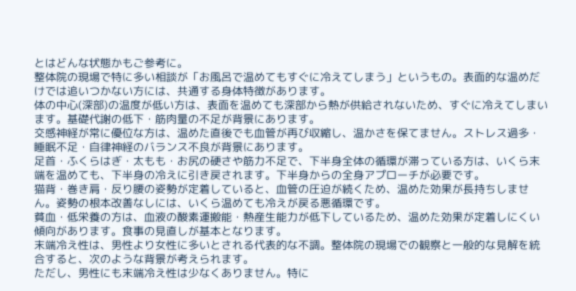とはどんな状態かもご参考に。
整体院の現場で特に多い相談が「お風呂で温めてもすぐに冷えてしまう」というもの。表面的な温めだけでは追いつかない方には、共通する身体特徴があります。
体の中心(深部)の温度が低い方は、表面を温めても深部から熱が供給されないため、すぐに冷えてしまいます。基礎代謝の低下・筋肉量の不足が背景にあります。
交感神経が常に優位な方は、温めた直後でも血管が再び収縮し、温かさを保てません。ストレス過多・睡眠不足・自律神経のバランス不良が背景にあります。
足首・ふくらはぎ・太もも・お尻の硬さや筋力不足で、下半身全体の循環が滞っている方は、いくら末端を温めても、下半身の冷えに引き戻されます。下半身からの全身アプローチが必要です。
猫背・巻き肩・反り腰の姿勢が定着していると、血管の圧迫が続くため、温めた効果が長持ちしません。姿勢の根本改善なしには、いくら温めても冷えが戻る悪循環です。
貧血・低栄養の方は、血液の酸素運搬能・熱産生能力が低下しているため、温めた効果が定着しにくい傾向があります。食事の見直しが基本となります。
末端冷え性は、男性より女性に多いとされる代表的な不調。整体院の現場での観察と一般的な見解を統合すると、次のような背景が考えられます。
ただし、男性にも末端冷え性は少なくありません。特に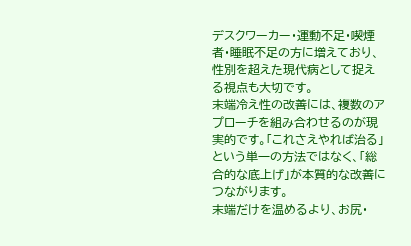デスクワーカー・運動不足・喫煙者・睡眠不足の方に増えており、性別を超えた現代病として捉える視点も大切です。
末端冷え性の改善には、複数のアプローチを組み合わせるのが現実的です。「これさえやれば治る」という単一の方法ではなく、「総合的な底上げ」が本質的な改善につながります。
末端だけを温めるより、お尻・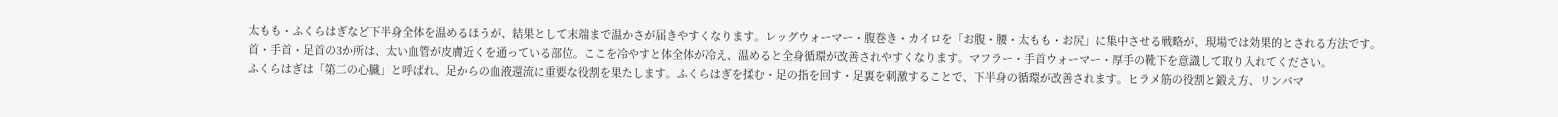太もも・ふくらはぎなど下半身全体を温めるほうが、結果として末端まで温かさが届きやすくなります。レッグウォーマー・腹巻き・カイロを「お腹・腰・太もも・お尻」に集中させる戦略が、現場では効果的とされる方法です。
首・手首・足首の3か所は、太い血管が皮膚近くを通っている部位。ここを冷やすと体全体が冷え、温めると全身循環が改善されやすくなります。マフラー・手首ウォーマー・厚手の靴下を意識して取り入れてください。
ふくらはぎは「第二の心臓」と呼ばれ、足からの血液還流に重要な役割を果たします。ふくらはぎを揉む・足の指を回す・足裏を刺激することで、下半身の循環が改善されます。ヒラメ筋の役割と鍛え方、リンパマ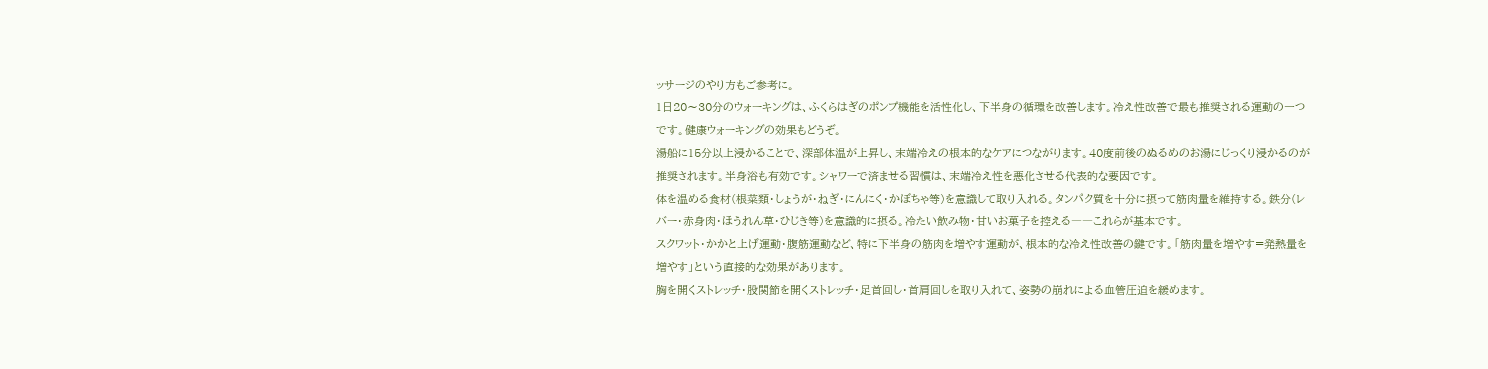ッサージのやり方もご参考に。
1日20〜30分のウォーキングは、ふくらはぎのポンプ機能を活性化し、下半身の循環を改善します。冷え性改善で最も推奨される運動の一つです。健康ウォーキングの効果もどうぞ。
湯船に15分以上浸かることで、深部体温が上昇し、末端冷えの根本的なケアにつながります。40度前後のぬるめのお湯にじっくり浸かるのが推奨されます。半身浴も有効です。シャワーで済ませる習慣は、末端冷え性を悪化させる代表的な要因です。
体を温める食材(根菜類・しょうが・ねぎ・にんにく・かぼちゃ等)を意識して取り入れる。タンパク質を十分に摂って筋肉量を維持する。鉄分(レバー・赤身肉・ほうれん草・ひじき等)を意識的に摂る。冷たい飲み物・甘いお菓子を控える――これらが基本です。
スクワット・かかと上げ運動・腹筋運動など、特に下半身の筋肉を増やす運動が、根本的な冷え性改善の鍵です。「筋肉量を増やす=発熱量を増やす」という直接的な効果があります。
胸を開くストレッチ・股関節を開くストレッチ・足首回し・首肩回しを取り入れて、姿勢の崩れによる血管圧迫を緩めます。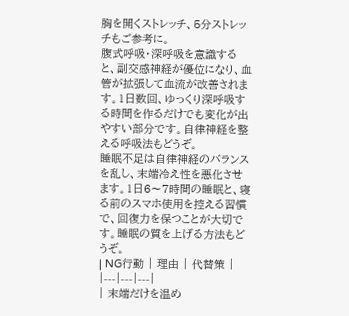胸を開くストレッチ、5分ストレッチもご参考に。
腹式呼吸・深呼吸を意識すると、副交感神経が優位になり、血管が拡張して血流が改善されます。1日数回、ゆっくり深呼吸する時間を作るだけでも変化が出やすい部分です。自律神経を整える呼吸法もどうぞ。
睡眠不足は自律神経のバランスを乱し、末端冷え性を悪化させます。1日6〜7時間の睡眠と、寝る前のスマホ使用を控える習慣で、回復力を保つことが大切です。睡眠の質を上げる方法もどうぞ。
| NG行動 | 理由 | 代替策 |
|---|---|---|
| 末端だけを温め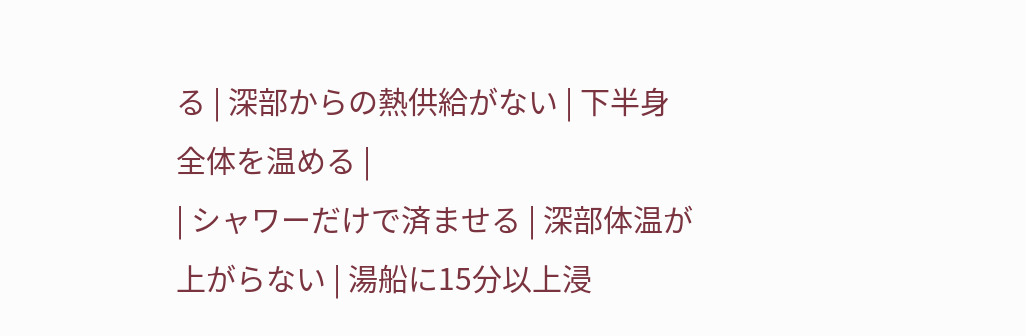る | 深部からの熱供給がない | 下半身全体を温める |
| シャワーだけで済ませる | 深部体温が上がらない | 湯船に15分以上浸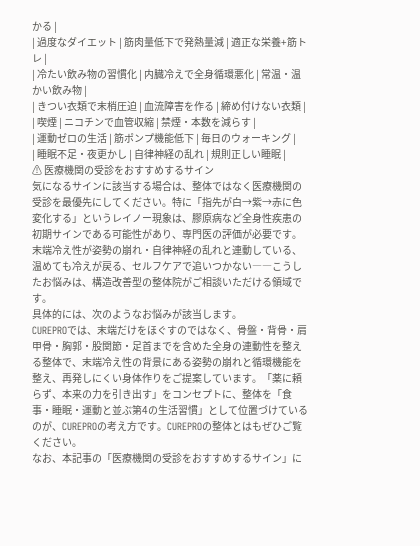かる |
| 過度なダイエット | 筋肉量低下で発熱量減 | 適正な栄養+筋トレ |
| 冷たい飲み物の習慣化 | 内臓冷えで全身循環悪化 | 常温・温かい飲み物 |
| きつい衣類で末梢圧迫 | 血流障害を作る | 締め付けない衣類 |
| 喫煙 | ニコチンで血管収縮 | 禁煙・本数を減らす |
| 運動ゼロの生活 | 筋ポンプ機能低下 | 毎日のウォーキング |
| 睡眠不足・夜更かし | 自律神経の乱れ | 規則正しい睡眠 |
⚠ 医療機関の受診をおすすめするサイン
気になるサインに該当する場合は、整体ではなく医療機関の受診を最優先にしてください。特に「指先が白→紫→赤に色変化する」というレイノー現象は、膠原病など全身性疾患の初期サインである可能性があり、専門医の評価が必要です。
末端冷え性が姿勢の崩れ・自律神経の乱れと連動している、温めても冷えが戻る、セルフケアで追いつかない――こうしたお悩みは、構造改善型の整体院がご相談いただける領域です。
具体的には、次のようなお悩みが該当します。
CUREPROでは、末端だけをほぐすのではなく、骨盤・背骨・肩甲骨・胸郭・股関節・足首までを含めた全身の連動性を整える整体で、末端冷え性の背景にある姿勢の崩れと循環機能を整え、再発しにくい身体作りをご提案しています。「薬に頼らず、本来の力を引き出す」をコンセプトに、整体を「食事・睡眠・運動と並ぶ第4の生活習慣」として位置づけているのが、CUREPROの考え方です。CUREPROの整体とはもぜひご覧ください。
なお、本記事の「医療機関の受診をおすすめするサイン」に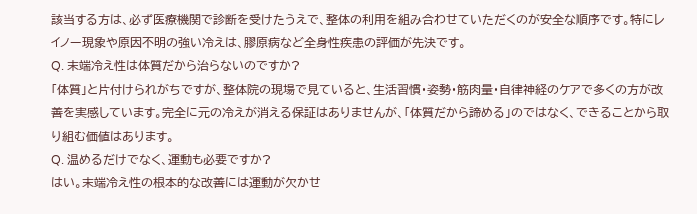該当する方は、必ず医療機関で診断を受けたうえで、整体の利用を組み合わせていただくのが安全な順序です。特にレイノー現象や原因不明の強い冷えは、膠原病など全身性疾患の評価が先決です。
Q. 末端冷え性は体質だから治らないのですか?
「体質」と片付けられがちですが、整体院の現場で見ていると、生活習慣・姿勢・筋肉量・自律神経のケアで多くの方が改善を実感しています。完全に元の冷えが消える保証はありませんが、「体質だから諦める」のではなく、できることから取り組む価値はあります。
Q. 温めるだけでなく、運動も必要ですか?
はい。末端冷え性の根本的な改善には運動が欠かせ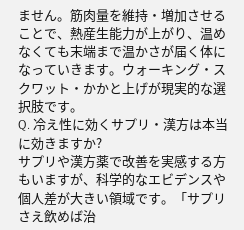ません。筋肉量を維持・増加させることで、熱産生能力が上がり、温めなくても末端まで温かさが届く体になっていきます。ウォーキング・スクワット・かかと上げが現実的な選択肢です。
Q. 冷え性に効くサプリ・漢方は本当に効きますか?
サプリや漢方薬で改善を実感する方もいますが、科学的なエビデンスや個人差が大きい領域です。「サプリさえ飲めば治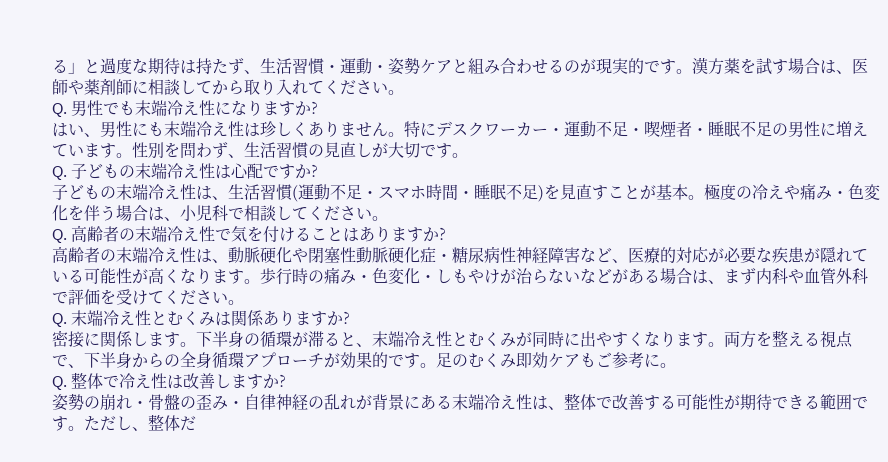る」と過度な期待は持たず、生活習慣・運動・姿勢ケアと組み合わせるのが現実的です。漢方薬を試す場合は、医師や薬剤師に相談してから取り入れてください。
Q. 男性でも末端冷え性になりますか?
はい、男性にも末端冷え性は珍しくありません。特にデスクワーカー・運動不足・喫煙者・睡眠不足の男性に増えています。性別を問わず、生活習慣の見直しが大切です。
Q. 子どもの末端冷え性は心配ですか?
子どもの末端冷え性は、生活習慣(運動不足・スマホ時間・睡眠不足)を見直すことが基本。極度の冷えや痛み・色変化を伴う場合は、小児科で相談してください。
Q. 高齢者の末端冷え性で気を付けることはありますか?
高齢者の末端冷え性は、動脈硬化や閉塞性動脈硬化症・糖尿病性神経障害など、医療的対応が必要な疾患が隠れている可能性が高くなります。歩行時の痛み・色変化・しもやけが治らないなどがある場合は、まず内科や血管外科で評価を受けてください。
Q. 末端冷え性とむくみは関係ありますか?
密接に関係します。下半身の循環が滞ると、末端冷え性とむくみが同時に出やすくなります。両方を整える視点で、下半身からの全身循環アプローチが効果的です。足のむくみ即効ケアもご参考に。
Q. 整体で冷え性は改善しますか?
姿勢の崩れ・骨盤の歪み・自律神経の乱れが背景にある末端冷え性は、整体で改善する可能性が期待できる範囲です。ただし、整体だ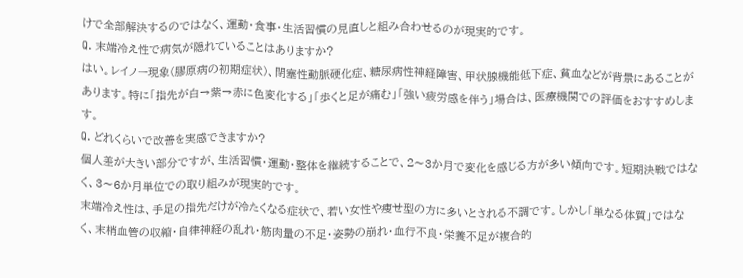けで全部解決するのではなく、運動・食事・生活習慣の見直しと組み合わせるのが現実的です。
Q. 末端冷え性で病気が隠れていることはありますか?
はい。レイノー現象(膠原病の初期症状)、閉塞性動脈硬化症、糖尿病性神経障害、甲状腺機能低下症、貧血などが背景にあることがあります。特に「指先が白→紫→赤に色変化する」「歩くと足が痛む」「強い疲労感を伴う」場合は、医療機関での評価をおすすめします。
Q. どれくらいで改善を実感できますか?
個人差が大きい部分ですが、生活習慣・運動・整体を継続することで、2〜3か月で変化を感じる方が多い傾向です。短期決戦ではなく、3〜6か月単位での取り組みが現実的です。
末端冷え性は、手足の指先だけが冷たくなる症状で、若い女性や痩せ型の方に多いとされる不調です。しかし「単なる体質」ではなく、末梢血管の収縮・自律神経の乱れ・筋肉量の不足・姿勢の崩れ・血行不良・栄養不足が複合的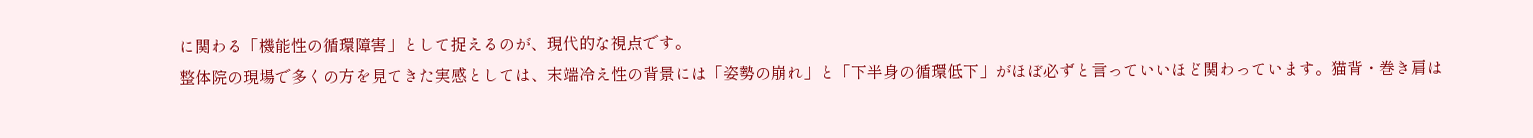に関わる「機能性の循環障害」として捉えるのが、現代的な視点です。
整体院の現場で多くの方を見てきた実感としては、末端冷え性の背景には「姿勢の崩れ」と「下半身の循環低下」がほぼ必ずと言っていいほど関わっています。猫背・巻き肩は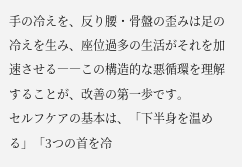手の冷えを、反り腰・骨盤の歪みは足の冷えを生み、座位過多の生活がそれを加速させる――この構造的な悪循環を理解することが、改善の第一歩です。
セルフケアの基本は、「下半身を温める」「3つの首を冷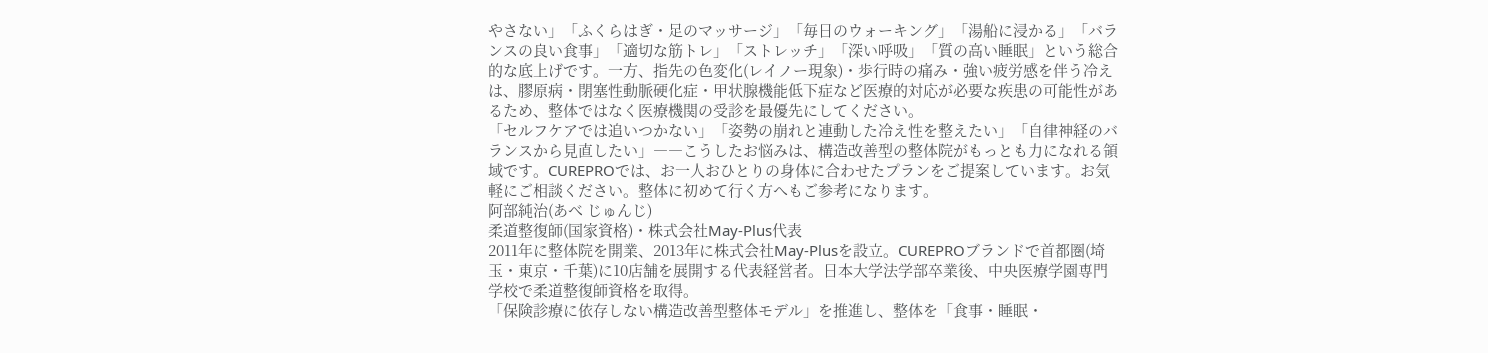やさない」「ふくらはぎ・足のマッサージ」「毎日のウォーキング」「湯船に浸かる」「バランスの良い食事」「適切な筋トレ」「ストレッチ」「深い呼吸」「質の高い睡眠」という総合的な底上げです。一方、指先の色変化(レイノー現象)・歩行時の痛み・強い疲労感を伴う冷えは、膠原病・閉塞性動脈硬化症・甲状腺機能低下症など医療的対応が必要な疾患の可能性があるため、整体ではなく医療機関の受診を最優先にしてください。
「セルフケアでは追いつかない」「姿勢の崩れと連動した冷え性を整えたい」「自律神経のバランスから見直したい」――こうしたお悩みは、構造改善型の整体院がもっとも力になれる領域です。CUREPROでは、お一人おひとりの身体に合わせたプランをご提案しています。お気軽にご相談ください。整体に初めて行く方へもご参考になります。
阿部純治(あべ じゅんじ)
柔道整復師(国家資格)・株式会社May-Plus代表
2011年に整体院を開業、2013年に株式会社May-Plusを設立。CUREPROブランドで首都圏(埼玉・東京・千葉)に10店舗を展開する代表経営者。日本大学法学部卒業後、中央医療学園専門学校で柔道整復師資格を取得。
「保険診療に依存しない構造改善型整体モデル」を推進し、整体を「食事・睡眠・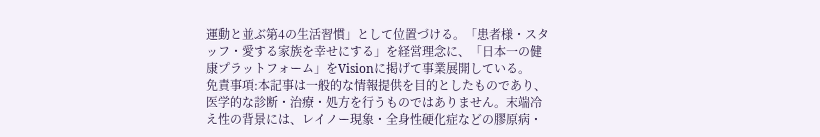運動と並ぶ第4の生活習慣」として位置づける。「患者様・スタッフ・愛する家族を幸せにする」を経営理念に、「日本一の健康プラットフォーム」をVisionに掲げて事業展開している。
免責事項:本記事は一般的な情報提供を目的としたものであり、医学的な診断・治療・処方を行うものではありません。末端冷え性の背景には、レイノー現象・全身性硬化症などの膠原病・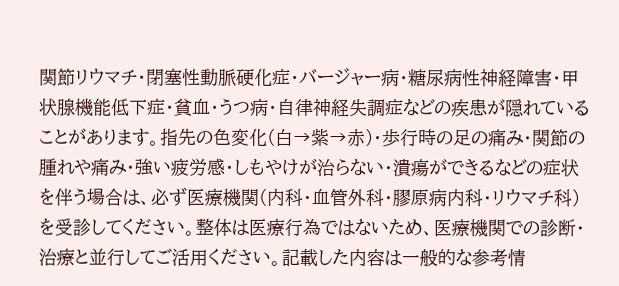関節リウマチ・閉塞性動脈硬化症・バージャー病・糖尿病性神経障害・甲状腺機能低下症・貧血・うつ病・自律神経失調症などの疾患が隠れていることがあります。指先の色変化(白→紫→赤)・歩行時の足の痛み・関節の腫れや痛み・強い疲労感・しもやけが治らない・潰瘍ができるなどの症状を伴う場合は、必ず医療機関(内科・血管外科・膠原病内科・リウマチ科)を受診してください。整体は医療行為ではないため、医療機関での診断・治療と並行してご活用ください。記載した内容は一般的な参考情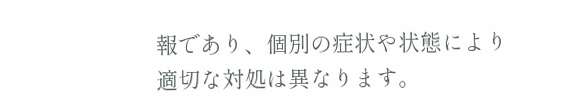報であり、個別の症状や状態により適切な対処は異なります。